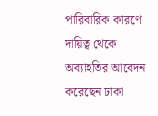পারিবারিক কারণে দায়িত্ব থেকে অব্যাহতির আবেদন করেছেন ঢাকা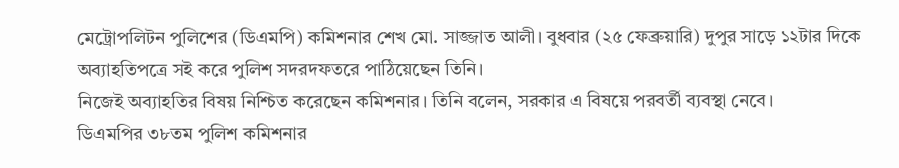মেট্রোপলিটন পুলিশের (ডিএমপি) কমিশনার শেখ মো. সাজ্জাত আলী। বুধবার (২৫ ফেব্রুয়ারি) দুপুর সাড়ে ১২টার দিকে অব্যাহতিপত্রে সই করে পুলিশ সদরদফতরে পাঠিয়েছেন তিনি।
নিজেই অব্যাহতির বিষয় নিশ্চিত করেছেন কমিশনার। তিনি বলেন, সরকার এ বিষয়ে পরবর্তী ব্যবস্থা নেবে।
ডিএমপির ৩৮তম পুলিশ কমিশনার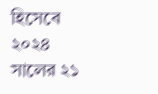হিসেবে ২০২৪ সালের ২১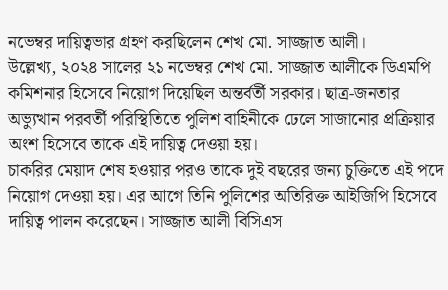নভেম্বর দায়িত্বভার গ্রহণ করছিলেন শেখ মো. সাজ্জাত আলী।
উল্লেখ্য, ২০২৪ সালের ২১ নভেম্বর শেখ মো. সাজ্জাত আলীকে ডিএমপি কমিশনার হিসেবে নিয়োগ দিয়েছিল অন্তর্বর্তী সরকার। ছাত্র-জনতার অভ্যুত্থান পরবর্তী পরিস্থিতিতে পুলিশ বাহিনীকে ঢেলে সাজানোর প্রক্রিয়ার অংশ হিসেবে তাকে এই দায়িত্ব দেওয়া হয়।
চাকরির মেয়াদ শেষ হওয়ার পরও তাকে দুই বছরের জন্য চুক্তিতে এই পদে নিয়োগ দেওয়া হয়। এর আগে তিনি পুলিশের অতিরিক্ত আইজিপি হিসেবে দায়িত্ব পালন করেছেন। সাজ্জাত আলী বিসিএস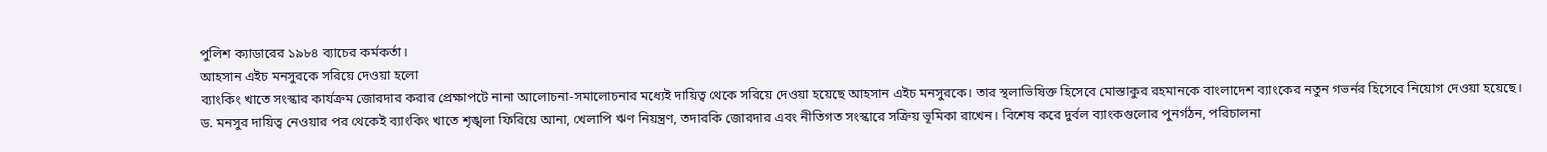পুলিশ ক্যাডারের ১৯৮৪ ব্যাচের কর্মকর্তা।
আহসান এইচ মনসুরকে সরিয়ে দেওয়া হলো
ব্যাংকিং খাতে সংস্কার কার্যক্রম জোরদার করার প্রেক্ষাপটে নানা আলোচনা-সমালোচনার মধ্যেই দায়িত্ব থেকে সরিয়ে দেওয়া হয়েছে আহসান এইচ মনসুরকে। তার স্থলাভিষিক্ত হিসেবে মোস্তাকুর রহমানকে বাংলাদেশ ব্যাংকের নতুন গভর্নর হিসেবে নিয়োগ দেওয়া হয়েছে।
ড. মনসুর দায়িত্ব নেওয়ার পর থেকেই ব্যাংকিং খাতে শৃঙ্খলা ফিরিয়ে আনা, খেলাপি ঋণ নিয়ন্ত্রণ, তদারকি জোরদার এবং নীতিগত সংস্কারে সক্রিয় ভূমিকা রাখেন। বিশেষ করে দুর্বল ব্যাংকগুলোর পুনর্গঠন, পরিচালনা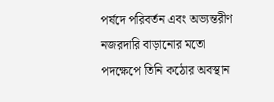পর্ষদে পরিবর্তন এবং অভ্যন্তরীণ নজরদারি বাড়ানোর মতো পদক্ষেপে তিনি কঠোর অবস্থান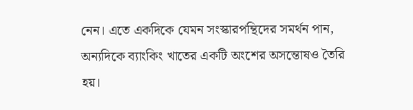নেন। এতে একদিকে যেমন সংস্কারপন্থিদের সমর্থন পান, অন্যদিকে ব্যাংকিং খাতের একটি অংশের অসন্তোষও তৈরি হয়।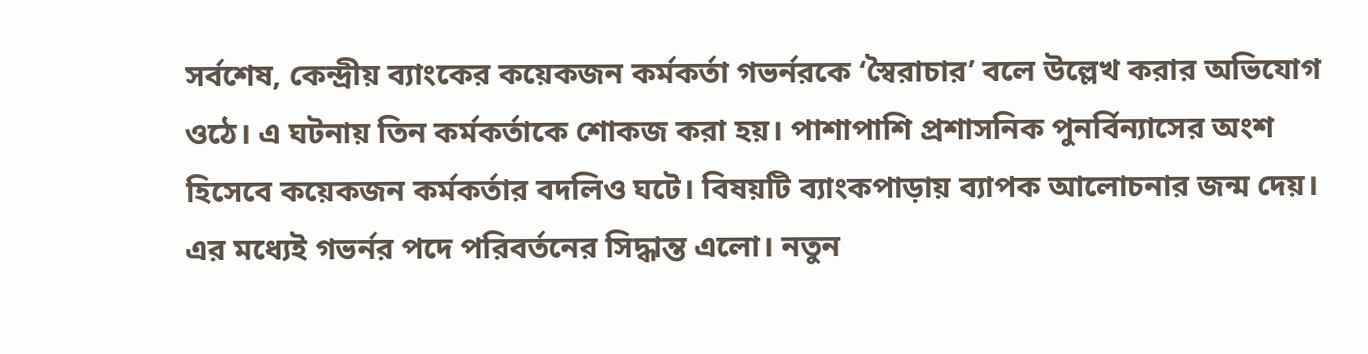সর্বশেষ, কেন্দ্রীয় ব্যাংকের কয়েকজন কর্মকর্তা গভর্নরকে ‘স্বৈরাচার’ বলে উল্লেখ করার অভিযোগ ওঠে। এ ঘটনায় তিন কর্মকর্তাকে শোকজ করা হয়। পাশাপাশি প্রশাসনিক পুনর্বিন্যাসের অংশ হিসেবে কয়েকজন কর্মকর্তার বদলিও ঘটে। বিষয়টি ব্যাংকপাড়ায় ব্যাপক আলোচনার জন্ম দেয়।
এর মধ্যেই গভর্নর পদে পরিবর্তনের সিদ্ধান্ত এলো। নতুন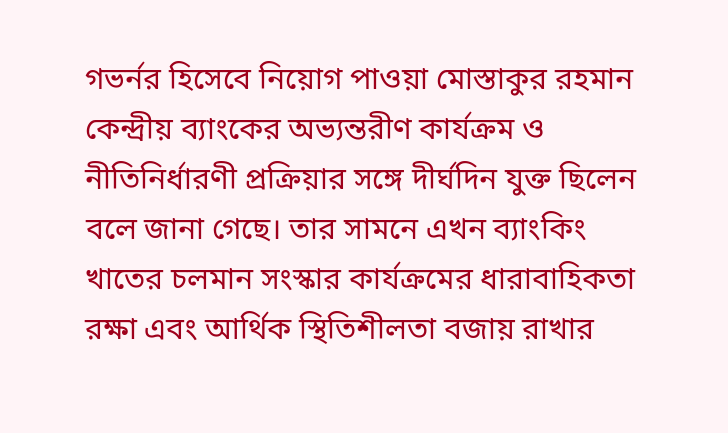গভর্নর হিসেবে নিয়োগ পাওয়া মোস্তাকুর রহমান কেন্দ্রীয় ব্যাংকের অভ্যন্তরীণ কার্যক্রম ও নীতিনির্ধারণী প্রক্রিয়ার সঙ্গে দীর্ঘদিন যুক্ত ছিলেন বলে জানা গেছে। তার সামনে এখন ব্যাংকিং খাতের চলমান সংস্কার কার্যক্রমের ধারাবাহিকতা রক্ষা এবং আর্থিক স্থিতিশীলতা বজায় রাখার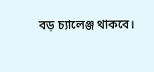বড় চ্যালেঞ্জ থাকবে।